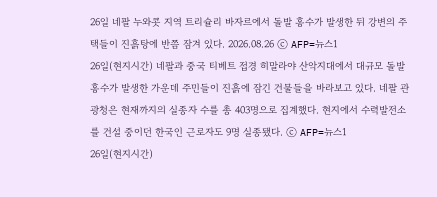26일 네팔 누와콧 지역 트리슐리 바자르에서 돌발 홍수가 발생한 뒤 강변의 주택들이 진흙탕에 반쯤 잠겨 있다. 2026.08.26 ⓒ AFP=뉴스1
26일(현지시간) 네팔과 중국 티베트 접경 히말라야 산악지대에서 대규모 돌발 홍수가 발생한 가운데 주민들이 진흙에 잠긴 건물들을 바라보고 있다. 네팔 관광청은 현재까지의 실종자 수를 총 403명으로 집계했다. 현지에서 수력발전소를 건설 중이던 한국인 근로자도 9명 실종됐다. ⓒ AFP=뉴스1
26일(현지시간)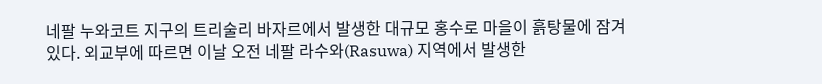네팔 누와코트 지구의 트리술리 바자르에서 발생한 대규모 홍수로 마을이 흙탕물에 잠겨 있다. 외교부에 따르면 이날 오전 네팔 라수와(Rasuwa) 지역에서 발생한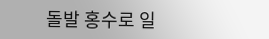돌발 홍수로 일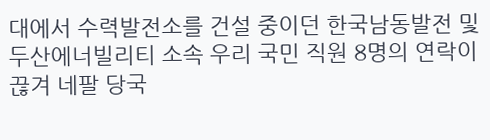대에서 수력발전소를 건설 중이던 한국남동발전 및 두산에너빌리티 소속 우리 국민 직원 8명의 연락이 끊겨 네팔 당국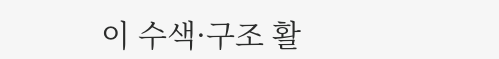이 수색·구조 활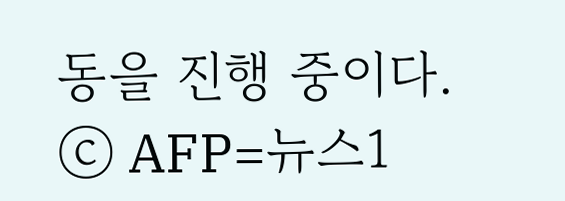동을 진행 중이다. ⓒ AFP=뉴스1